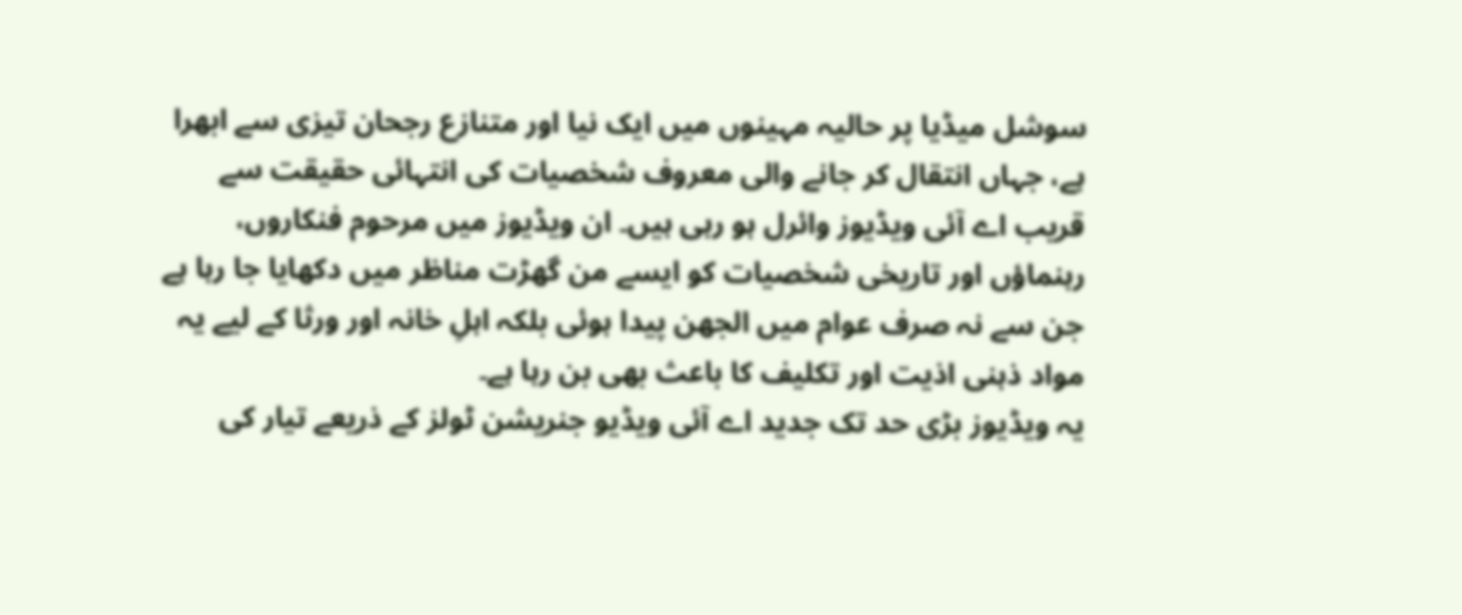سوشل میڈیا پر حالیہ مہینوں میں ایک نیا اور متنازع رجحان تیزی سے ابھرا ہے، جہاں انتقال کر جانے والی معروف شخصیات کی انتہائی حقیقت سے قریب اے آئی ویڈیوز وائرل ہو رہی ہیں۔ ان ویڈیوز میں مرحوم فنکاروں، رہنماؤں اور تاریخی شخصیات کو ایسے من گھڑت مناظر میں دکھایا جا رہا ہے جن سے نہ صرف عوام میں الجھن پیدا ہوئی بلکہ اہلِ خانہ اور ورثا کے لیے یہ مواد ذہنی اذیت اور تکلیف کا باعث بھی بن رہا ہے۔
یہ ویڈیوز بڑی حد تک جدید اے آئی ویڈیو جنریشن ٹولز کے ذریعے تیار کی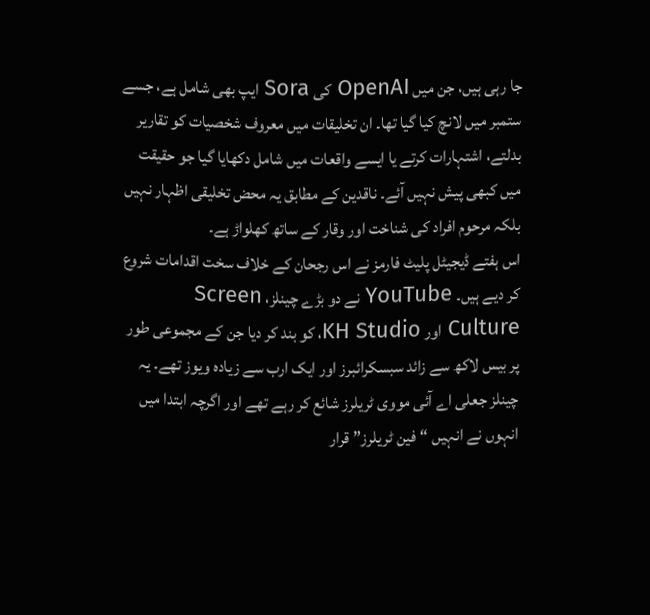جا رہی ہیں، جن میں OpenAI کی Sora ایپ بھی شامل ہے، جسے ستمبر میں لانچ کیا گیا تھا۔ ان تخلیقات میں معروف شخصیات کو تقاریر بدلتے، اشتہارات کرتے یا ایسے واقعات میں شامل دکھایا گیا جو حقیقت میں کبھی پیش نہیں آئے۔ ناقدین کے مطابق یہ محض تخلیقی اظہار نہیں بلکہ مرحوم افراد کی شناخت اور وقار کے ساتھ کھلواڑ ہے۔
اس ہفتے ڈیجیٹل پلیٹ فارمز نے اس رجحان کے خلاف سخت اقدامات شروع کر دیے ہیں۔ YouTube نے دو بڑے چینلز، Screen Culture اور KH Studio، کو بند کر دیا جن کے مجموعی طور پر بیس لاکھ سے زائد سبسکرائبرز اور ایک ارب سے زیادہ ویوز تھے۔ یہ چینلز جعلی اے آئی مووی ٹریلرز شائع کر رہے تھے اور اگرچہ ابتدا میں انہوں نے انہیں “فین ٹریلرز” قرار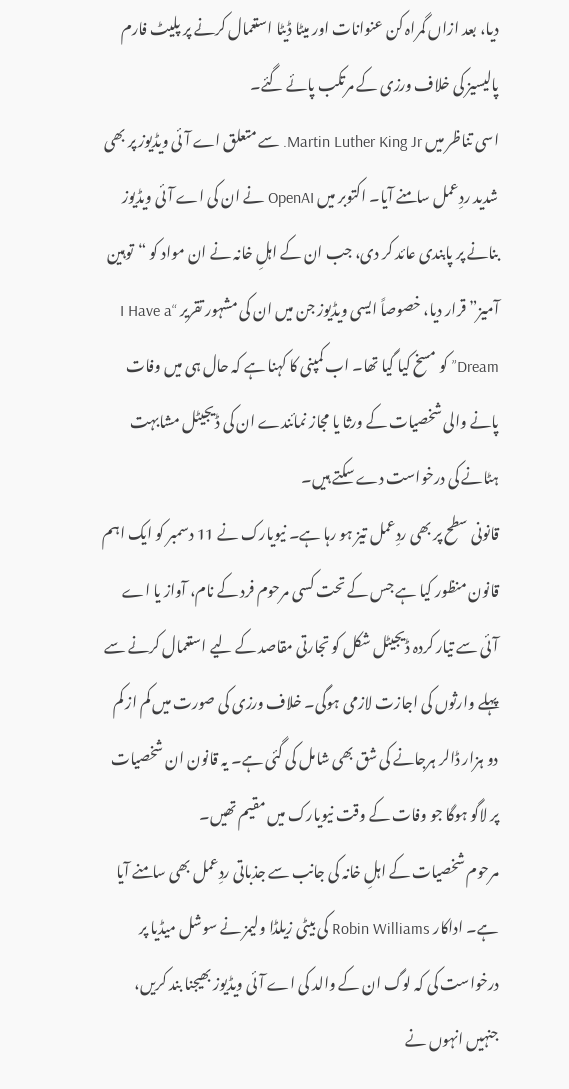دیا، بعد ازاں گمراہ کن عنوانات اور میٹا ڈیٹا استعمال کرنے پر پلیٹ فارم پالیسیز کی خلاف ورزی کے مرتکب پائے گئے۔
اسی تناظر میں Martin Luther King Jr. سے متعلق اے آئی ویڈیوز پر بھی شدید ردِعمل سامنے آیا۔ اکتوبر میں OpenAI نے ان کی اے آئی ویڈیوز بنانے پر پابندی عائد کر دی، جب ان کے اہلِ خانہ نے ان مواد کو “توہین آمیز” قرار دیا، خصوصاً ایسی ویڈیوز جن میں ان کی مشہور تقریر “I Have a Dream” کو مسخ کیا گیا تھا۔ اب کمپنی کا کہنا ہے کہ حال ہی میں وفات پانے والی شخصیات کے ورثا یا مجاز نمائندے ان کی ڈیجیٹل مشابہت ہٹانے کی درخواست دے سکتے ہیں۔
قانونی سطح پر بھی ردِعمل تیز ہو رہا ہے۔ نیویارک نے 11 دسمبر کو ایک اہم قانون منظور کیا ہے جس کے تحت کسی مرحوم فرد کے نام، آواز یا اے آئی سے تیار کردہ ڈیجیٹل شکل کو تجارتی مقاصد کے لیے استعمال کرنے سے پہلے وارثوں کی اجازت لازمی ہوگی۔ خلاف ورزی کی صورت میں کم از کم دو ہزار ڈالر ہرجانے کی شق بھی شامل کی گئی ہے۔ یہ قانون ان شخصیات پر لاگو ہوگا جو وفات کے وقت نیویارک میں مقیم تھیں۔
مرحوم شخصیات کے اہلِ خانہ کی جانب سے جذباتی ردِعمل بھی سامنے آیا ہے۔ اداکار Robin Williams کی بیٹی زیلڈا ولیمز نے سوشل میڈیا پر درخواست کی کہ لوگ ان کے والد کی اے آئی ویڈیوز بھیجنا بند کریں، جنہیں انہوں نے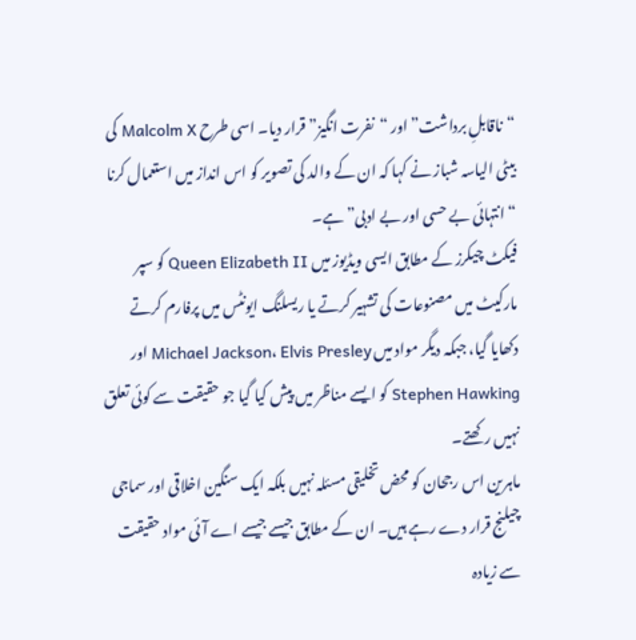“ناقابلِ برداشت” اور “نفرت انگیز” قرار دیا۔ اسی طرح Malcolm X کی بیٹی الیاسہ شباز نے کہا کہ ان کے والد کی تصویر کو اس انداز میں استعمال کرنا “انتہائی بے حسی اور بے ادبی” ہے۔
فیکٹ چیکرز کے مطابق ایسی ویڈیوز میں Queen Elizabeth II کو سپر مارکیٹ میں مصنوعات کی تشہیر کرتے یا ریسلنگ ایونٹس میں پرفارم کرتے دکھایا گیا، جبکہ دیگر مواد میں Michael Jackson، Elvis Presley اور Stephen Hawking کو ایسے مناظر میں پیش کیا گیا جو حقیقت سے کوئی تعلق نہیں رکھتے۔
ماہرین اس رجحان کو محض تخلیقی مسئلہ نہیں بلکہ ایک سنگین اخلاقی اور سماجی چیلنج قرار دے رہے ہیں۔ ان کے مطابق جیسے جیسے اے آئی مواد حقیقت سے زیادہ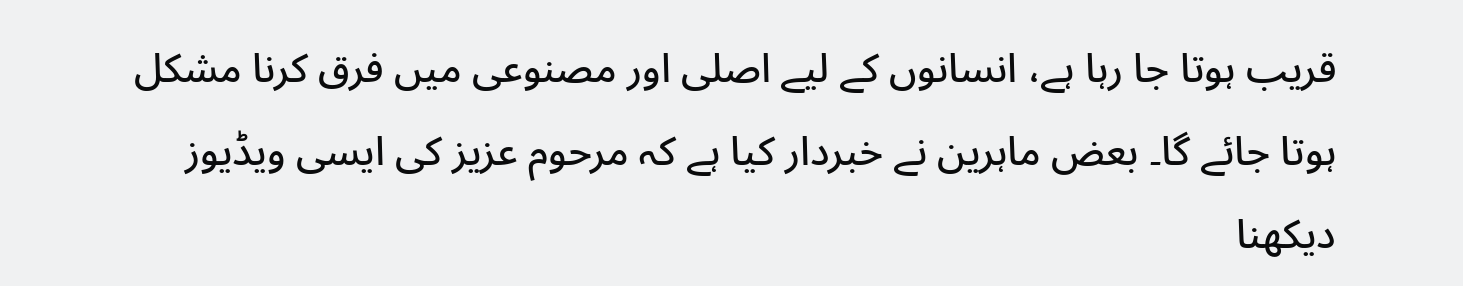قریب ہوتا جا رہا ہے، انسانوں کے لیے اصلی اور مصنوعی میں فرق کرنا مشکل ہوتا جائے گا۔ بعض ماہرین نے خبردار کیا ہے کہ مرحوم عزیز کی ایسی ویڈیوز دیکھنا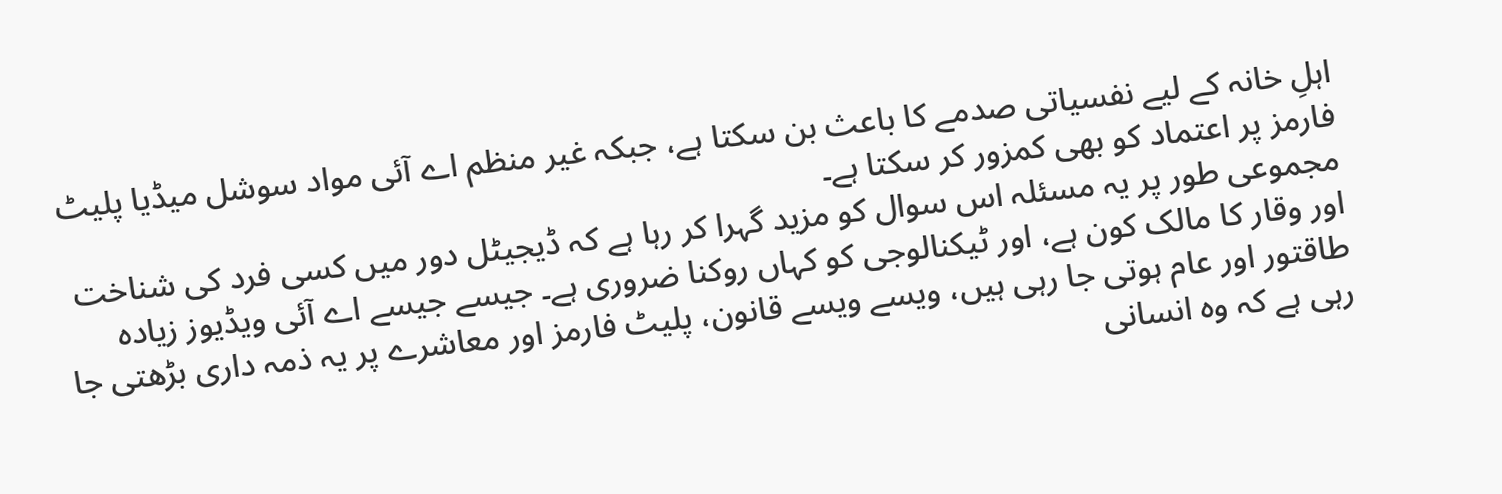اہلِ خانہ کے لیے نفسیاتی صدمے کا باعث بن سکتا ہے، جبکہ غیر منظم اے آئی مواد سوشل میڈیا پلیٹ فارمز پر اعتماد کو بھی کمزور کر سکتا ہے۔
مجموعی طور پر یہ مسئلہ اس سوال کو مزید گہرا کر رہا ہے کہ ڈیجیٹل دور میں کسی فرد کی شناخت اور وقار کا مالک کون ہے، اور ٹیکنالوجی کو کہاں روکنا ضروری ہے۔ جیسے جیسے اے آئی ویڈیوز زیادہ طاقتور اور عام ہوتی جا رہی ہیں، ویسے ویسے قانون، پلیٹ فارمز اور معاشرے پر یہ ذمہ داری بڑھتی جا رہی ہے کہ وہ انسانی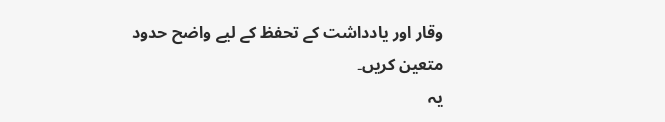وقار اور یادداشت کے تحفظ کے لیے واضح حدود متعین کریں۔
یہ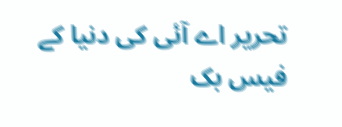تحریر اے آئی کی دنیا کے فیس بک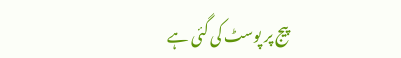پیج پر پوسٹ کی گئی ہے